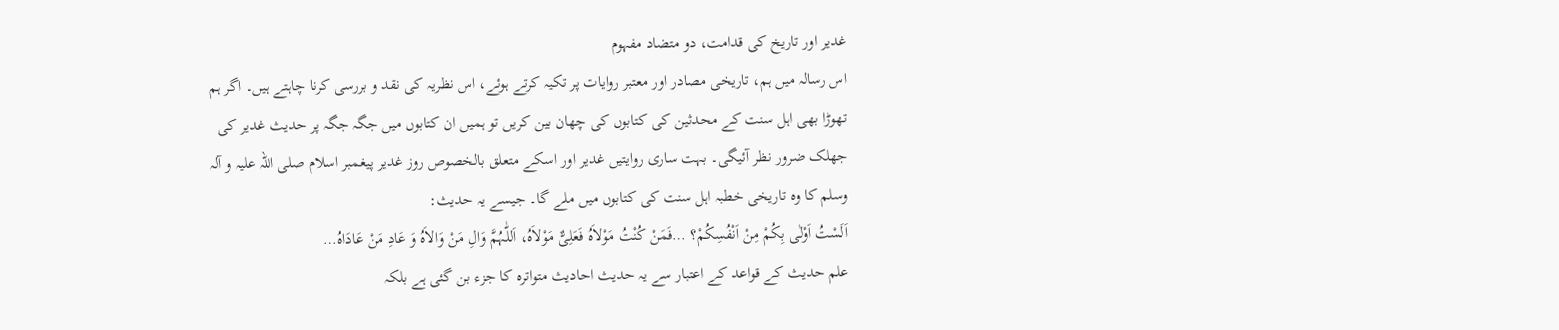غدیر اور تاریخ کی قدامت، دو متضاد مفہوم
اس رسالہ میں ہم، تاریخی مصادر اور معتبر روایات پر تکیہ کرتے ہوئے، اس نظریہ کی نقد و بررسی کرنا چاہتے ہیں۔ اگر ہم تھوڑا بھی اہل سنت کے محدثین کی کتابوں کی چھان بین کریں تو ہمیں ان کتابوں میں جگہ جگہ پر حدیث غدیر کی جھلک ضرور نظر آئیگی۔ بہت ساری روایتیں غدیر اور اسکے متعلق بالخصوص روز غدیر پیغمبر اسلام صلی اللہ علیہ و آلہ وسلم کا وہ تاریخی خطبہ اہل سنت کی کتابوں میں ملے گا۔ جیسے یہ حدیث:
اَلَسْتُ اَوْلٰی بِکُمْ مِنْ اَنْفُسِکُمْ؟ …فَمَنْ کُنْتُ مَوْلاَہُ فَعَلِیٌّ مَوْلاَہُ، اَللّٰہُمَّ وَالِ مَنْ وَالاَہُ وَ عَادِ مَنْ عَادَاہُ…
علم حدیث کے قواعد کے اعتبار سے یہ حدیث احادیث متواترہ کا جزء بن گئی ہے بلکہ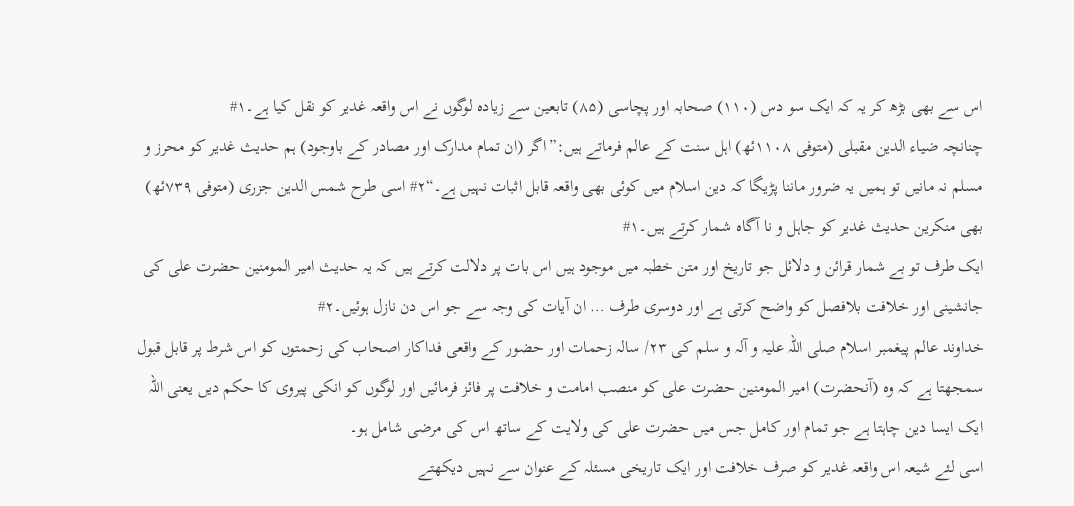اس سے بھی بڑھ کر یہ کہ ایک سو دس (۱۱۰) صحابہ اور پچاسی (۸۵) تابعین سے زیادہ لوگوں نے اس واقعہ غدیر کو نقل کیا ہے۔۱#
چنانچہ ضیاء الدین مقبلی (متوفی ۱۱۰۸ئھ) اہل سنت کے عالم فرماتے ہیں:”اگر (ان تمام مدارک اور مصادر کے باوجود) ہم حدیث غدیر کو محرز و مسلم نہ مانیں تو ہمیں یہ ضرور ماننا پڑیگا کہ دین اسلام میں کوئی بھی واقعہ قابل اثبات نہیں ہے۔“۲# اسی طرح شمس الدین جزری (متوفی ۷۳۹ئھ) بھی منکرین حدیث غدیر کو جاہل و نا آگاہ شمار کرتے ہیں۔۱#
ایک طرف تو بے شمار قرائن و دلائل جو تاریخ اور متن خطبہ میں موجود ہیں اس بات پر دلالت کرتے ہیں کہ یہ حدیث امیر المومنین حضرت علی کی جانشینی اور خلافت بلافصل کو واضح کرتی ہے اور دوسری طرف … ان آیات کی وجہ سے جو اس دن نازل ہوئیں۔۲#
خداوند عالم پیغمبر اسلام صلی اللہ علیہ و آلہ و سلم کی ۲۳/ سالہ زحمات اور حضور کے واقعی فداکار اصحاب کی زحمتوں کو اس شرط پر قابل قبول سمجھتا ہے کہ وہ (آنحضرت) امیر المومنین حضرت علی کو منصب امامت و خلافت پر فائز فرمائیں اور لوگوں کو انکی پیروی کا حکم دیں یعنی اللہ ایک ایسا دین چاہتا ہے جو تمام اور کامل جس میں حضرت علی کی ولایت کے ساتھ اس کی مرضی شامل ہو۔
اسی لئے شیعہ اس واقعہ غدیر کو صرف خلافت اور ایک تاریخی مسئلہ کے عنوان سے نہیں دیکھتے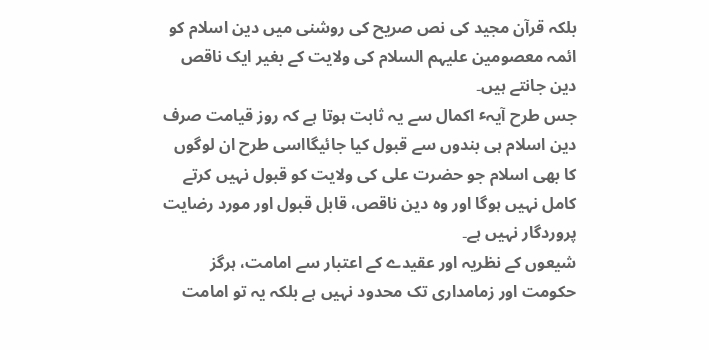بلکہ قرآن مجید کی نص صریح کی روشنی میں دین اسلام کو ائمہ معصومین علیہم السلام کی ولایت کے بغیر ایک ناقص دین جانتے ہیں۔
جس طرح آیہٴ اکمال سے یہ ثابت ہوتا ہے کہ روز قیامت صرف دین اسلام ہی بندوں سے قبول کیا جائیگااسی طرح ان لوگوں کا بھی اسلام جو حضرت علی کی ولایت کو قبول نہیں کرتے کامل نہیں ہوگا اور وہ دین ناقص، قابل قبول اور مورد رضایت پروردگار نہیں ہے۔
شیعوں کے نظریہ اور عقیدے کے اعتبار سے امامت، ہرگز حکومت اور زمامداری تک محدود نہیں ہے بلکہ یہ تو امامت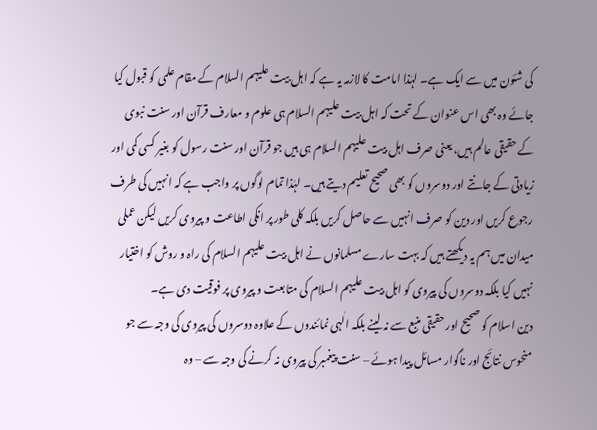کی شئون میں سے ایک ہے۔ لہٰذا امامت کا لازمہ یہ ہے کہ اہل بیت علیہم السلام کے مقام علمی کو قبول کیا جائے وہ بھی اس عنوان کے تحت کہ اہل بیت علیہم السلام ہی علوم و معارف قرآن اور سنت نبوی کے حقیقی عالم ہیں، یعنی صرف اہل بیت علیہم السلام ہی ہیں جو قرآن اور سنت رسول کو بغیر کسی کمی اور زیادتی کے جانتے اور دوسروں کو بھی صحیح تعلیم دیتے ہیں۔ لہٰذا تمام لوگوں پر واجب ہے کہ انہیں کی طرف رجوع کریں اور دین کو صرف انہیں سے حاصل کریں بلکہ کلی طور پر انکی اطاعت و پیروی کریں لیکن عملی میدان میں ہم یہ دیکھتے ہیں کہ بہت سارے مسلمانوں نے اہل بیت علیہم السلام کی راہ و روش کو اختیار نہیں کیا بلکہ دوسروں کی پیروی کو اہل بیت علیہم السلام کی متابعت و پیروی پر فوقیت دی ہے۔
دین اسلام کو صحیح اور حقیقی منبع سے نہ لینے بلکہ الٰہی نمائندوں کے علاوہ دوسروں کی پیروی کی وجہ سے جو منحوس نتائج اور ناگوار مسائل پیدا ہوئے – سنت پیغمبر کی پیروی نہ کرنے کی وجہ سے – وہ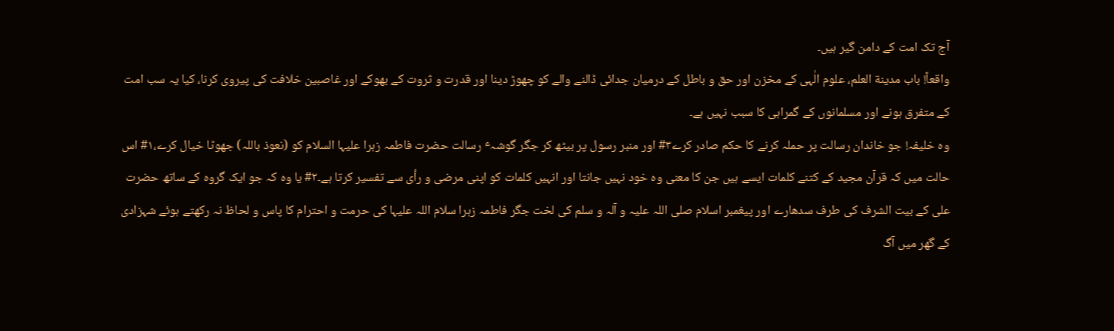آج تک امت کے دامن گیر ہیں۔
واقعاً! باب مدینة العلم، علوم الٰہی کے مخزن اور حق و باطل کے درمیان جدائی ڈالنے والے کو چھوڑ دینا اور قدرت و ثروت کے بھوکے اور غاصبین خلافت کی پیروی کرنا، کیا یہ سب امت کے متفرق ہونے اور مسلمانوں کے گمراہی کا سبب نہیں ہے۔
وہ خلیفہ! جو خاندان رسالت پر حملہ کرنے کا حکم صادر کرے۳# اور منبر رسول پر بیٹھ کر جگر گوشہٴ رسالت حضرت فاطمہ زہرا علیہا السلام کو (نعوذ باللہ) جھوٹا خیال کرے،۱# اس حالت میں کہ قرآن مجید کے کتنے کلمات ایسے ہیں جن کا معنی وہ خود نہیں جانتا اور انہیں کلمات کو اپنی مرضی و رأی سے تفسیر کرتا ہے۔۲# یا وہ کہ جو ایک گروہ کے ساتھ حضرت علی کے بیت الشرف کی طرف سدھارے اور پیغمبر اسلام صلی اللہ علیہ و آلہ و سلم کی لخت جگر فاطمہ زہرا سلام اللہ علیہا کی حرمت و احترام کا پاس و لحاظ نہ رکھتے ہوئے شہزادی کے گھر میں آگ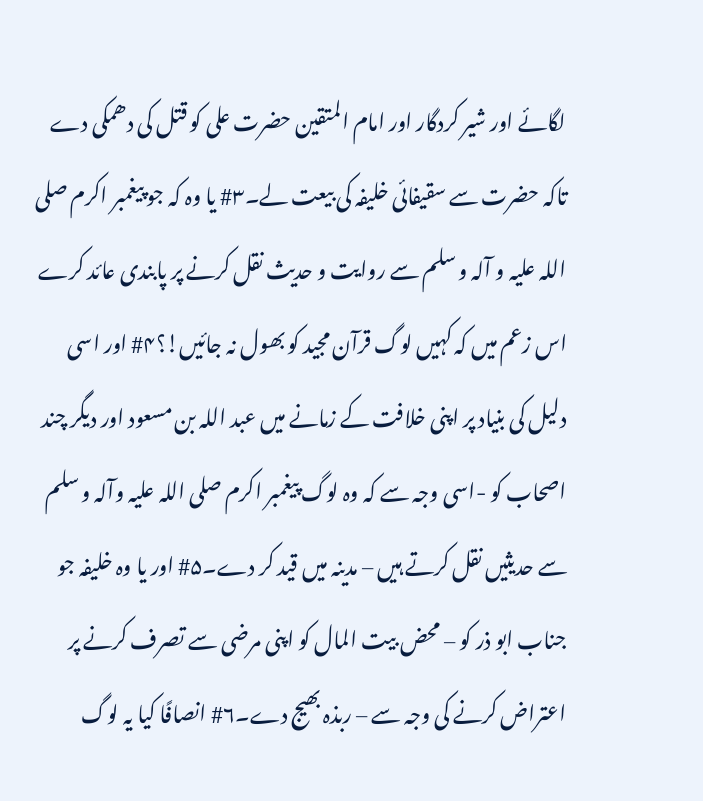لگائے اور شیر کردگار اور امام المتقین حضرت علی کو قتل کی دھمکی دے تاکہ حضرت سے سقیفائی خلیفہ کی بیعت لے۔۳# یا وہ کہ جو پیغمبر اکرم صلی اللہ علیہ و آلہ و سلم سے روایت و حدیث نقل کرنے پر پابندی عائد کرے اس زعم میں کہ کہیں لوگ قرآن مجید کو بھول نہ جائیں!؟۴# اور اسی دلیل کی بنیاد پر اپنی خلافت کے زمانے میں عبد اللہ بن مسعود اور دیگر چند اصحاب کو -اسی وجہ سے کہ وہ لوگ پیغمبر اکرم صلی اللہ علیہ وآلہ و سلم سے حدیثیں نقل کرتے ہیں – مدینہ میں قید کر دے۔۵# اور یا وہ خلیفہ جو جناب ابو ذر کو – محض بیت المال کو اپنی مرضی سے تصرف کرنے پر اعتراض کرنے کی وجہ سے – ربذہ بھیج دے۔۶# انصافًا کیا یہ لوگ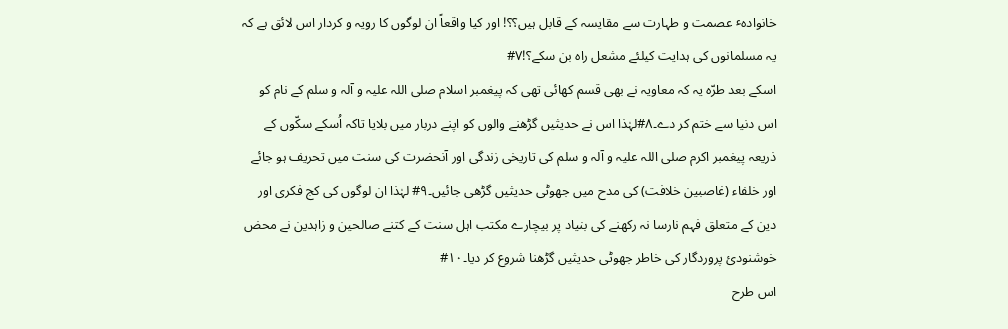خانوادہٴ عصمت و طہارت سے مقایسہ کے قابل ہیں؟؟! اور کیا واقعاً ان لوگوں کا رویہ و کردار اس لائق ہے کہ یہ مسلمانوں کی ہدایت کیلئے مشعل راہ بن سکے؟!۷#
اسکے بعد طرّہ یہ کہ معاویہ نے بھی قسم کھائی تھی کہ پیغمبر اسلام صلی اللہ علیہ و آلہ و سلم کے نام کو اس دنیا سے ختم کر دے۔۸#لہٰذا اس نے حدیثیں گڑھنے والوں کو اپنے دربار میں بلایا تاکہ اُسکے سکّوں کے ذریعہ پیغمبر اکرم صلی اللہ علیہ و آلہ و سلم کی تاریخی زندگی اور آنحضرت کی سنت میں تحریف ہو جائے اور خلفاء (غاصبین خلافت) کی مدح میں جھوٹی حدیثیں گڑھی جائیں۔۹# لہٰذا ان لوگوں کی کج فکری اور دین کے متعلق فہم نارسا نہ رکھنے کی بنیاد پر بیچارے مکتب اہل سنت کے کتنے صالحین و زاہدین نے محض خوشنودئ پروردگار کی خاطر جھوٹی حدیثیں گڑھنا شروع کر دیا۔۱۰#
اس طرح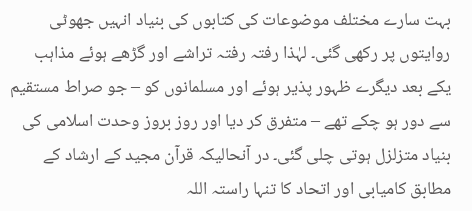بہت سارے مختلف موضوعات کی کتابوں کی بنیاد انہیں جھوٹی روایتوں پر رکھی گئی۔ لہٰذا رفتہ رفتہ تراشے اور گڑھے ہوئے مذاہب یکے بعد دیگرے ظہور پذیر ہوئے اور مسلمانوں کو – جو صراط مستقیم سے دور ہو چکے تھے – متفرق کر دیا اور روز بروز وحدت اسلامی کی بنیاد متزلزل ہوتی چلی گئی۔ در آنحالیکہ قرآن مجید کے ارشاد کے مطابق کامیابی اور اتحاد کا تنہا راستہ اللہ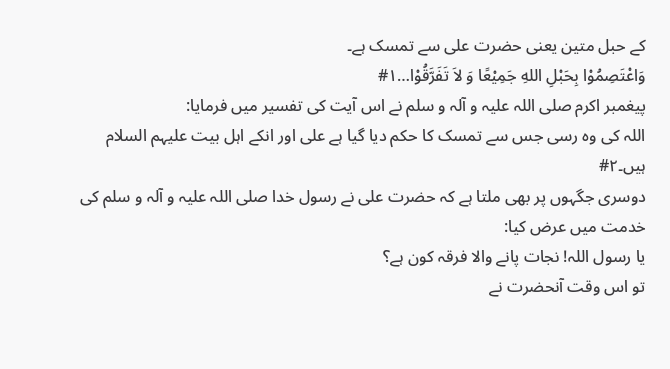کے حبل متین یعنی حضرت علی سے تمسک ہے۔
وَاعْتَصِمُوْا بِحَبْلِ اللهِ جَمِیْعًا وَ لاَ تَفَرَّقُوْا…۱#
پیغمبر اکرم صلی اللہ علیہ و آلہ و سلم نے اس آیت کی تفسیر میں فرمایا:
اللہ کی وہ رسی جس سے تمسک کا حکم دیا گیا ہے علی اور انکے اہل بیت علیہم السلام ہیں۔۲#
دوسری جگہوں پر بھی ملتا ہے کہ حضرت علی نے رسول خدا صلی اللہ علیہ و آلہ و سلم کی خدمت میں عرض کیا:
یا رسول اللہ! نجات پانے والا فرقہ کون ہے؟
تو اس وقت آنحضرت نے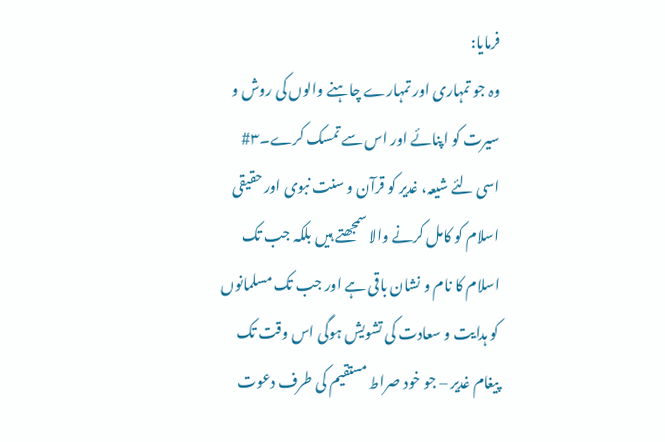فرمایا:
وہ جو تمہاری اور تمہارے چاہنے والوں کی روش و سیرت کو اپنائے اور اس سے تمسک کرے۔۳#
اسی لئے شیعہ، غدیر کو قرآن و سنت نبوی اور حقیقی اسلام کو کامل کرنے والا سمجھتے ہیں بلکہ جب تک اسلام کا نام و نشان باقی ہے اور جب تک مسلمانوں کو ہدایت و سعادت کی تشویش ہوگی اس وقت تک پیغام غدیر – جو خود صراط مستقیم کی طرف دعوت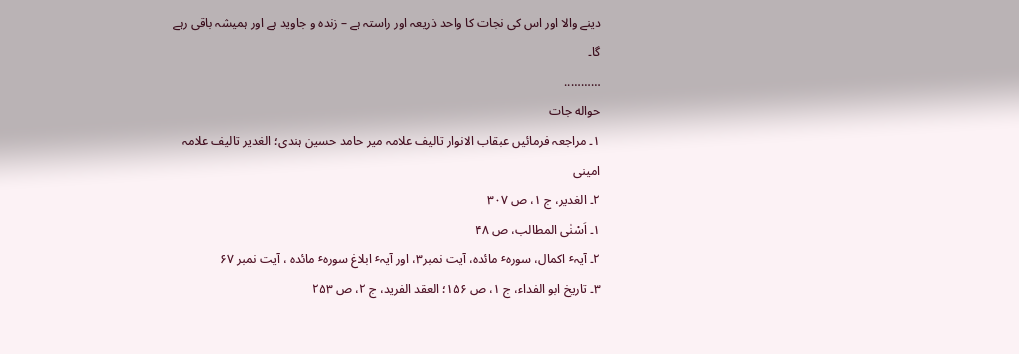دینے والا اور اس کی نجات کا واحد ذریعہ اور راستہ ہے – زندہ و جاوید ہے اور ہمیشہ باقی رہے گا۔
………..
حواله جات
۱۔ مراجعہ فرمائیں عبقاب الانوار تالیف علامہ میر حامد حسین ہندی؛ الغدیر تالیف علامہ امینی
۲۔ الغدیر، ج ۱، ص ۳۰۷
۱۔ اَسْنٰی المطالب، ص ۴۸
۲۔ آیہٴ اکمال، سورہٴ مائدہ، آیت نمبر۳، اور آیہٴ ابلاغ سورہٴ مائدہ ، آیت نمبر ۶۷
۳۔ تاریخ ابو الفداء، ج ۱، ص ۱۵۶؛ العقد الفرید، ج ۲، ص ۲۵۳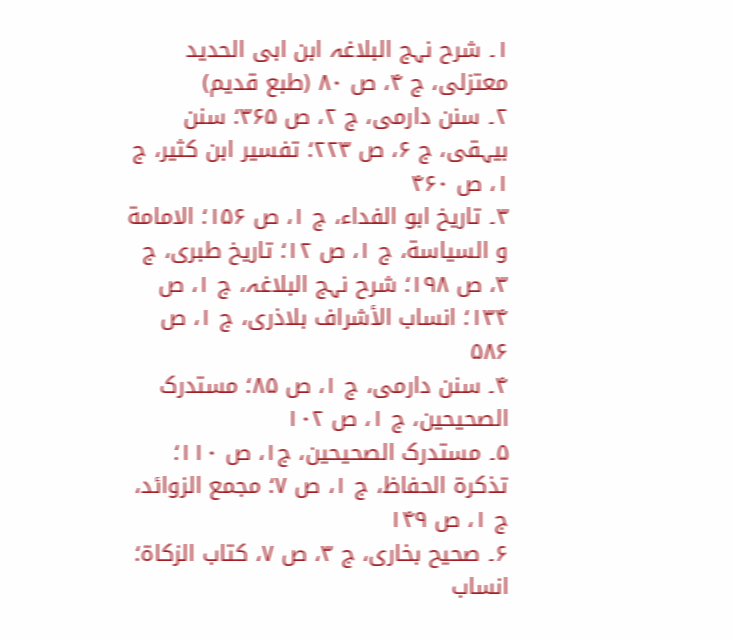۱۔ شرح نہج البلاغہ ابن ابی الحدید معتزلی، ج ۴، ص ۸۰ (طبع قدیم)
۲۔ سنن دارمی، ج ۲، ص ۳۶۵؛ سنن بیہقی، ج ۶، ص ۲۲۳؛ تفسیر ابن کثیر، ج ۱، ص ۴۶۰
۳۔ تاریخ ابو الفداء، ج ۱، ص ۱۵۶؛ الامامة و السیاسة، ج ۱، ص ۱۲؛ تاریخ طبری، ج ۳، ص ۱۹۸؛ شرح نہج البلاغہ، ج ۱، ص ۱۳۴؛ انساب الأشراف بلاذری، ج ۱، ص ۵۸۶
۴۔ سنن دارمی، ج ۱، ص ۸۵؛ مستدرک الصحیحین، ج ۱، ص ۱۰۲
۵۔ مستدرک الصحیحین، ج۱، ص ۱۱۰؛ تذکرة الحفاظ، ج ۱، ص ۷؛ مجمع الزوائد، ج ۱، ص ۱۴۹
۶۔ صحیح بخاری، ج ۳، ص ۷، کتاب الزکاة؛ انساب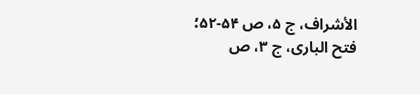الأشراف، ج ۵، ص ۵۴-۵۲؛ فتح الباری، ج ۳، ص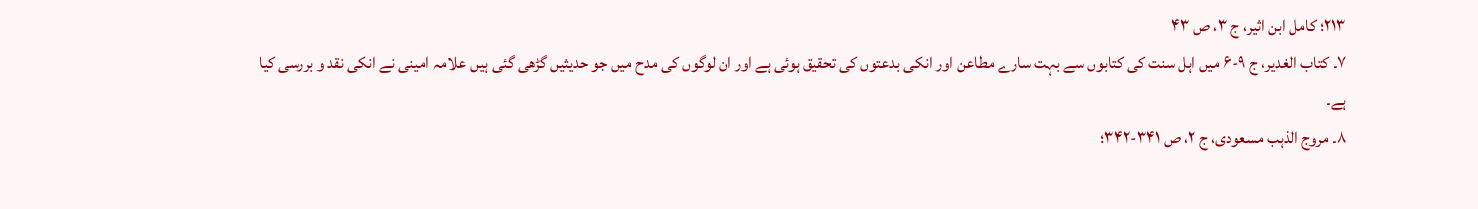۲۱۳؛ کامل ابن اثیر، ج ۳، ص ۴۳
۷۔ کتاب الغدیر، ج ۹-۶ میں اہل سنت کی کتابوں سے بہت سارے مطاعن اور انکی بدعتوں کی تحقیق ہوئی ہے اور ان لوگوں کی مدح میں جو حدیثیں گڑھی گئی ہیں علامہ امینی نے انکی نقد و بررسی کیا ہے۔
۸۔ مروج الذہب مسعودی، ج ۲، ص ۳۴۱-۳۴۲؛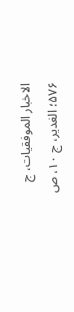الاخبار الموفقیات، ج ۵۷۶؛ الغدیر، ج ۱۰، ص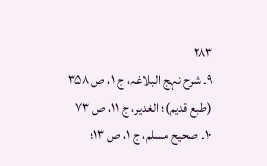۲۸۳
۹۔ شرح نہج البلاغہ، ج ۱، ص ۳۵۸ (طبع قدیم)؛ الغدیر، ج ۱۱، ص ۷۳
۱۰۔ صحیح مسلم، ج ۱، ص ۱۳؛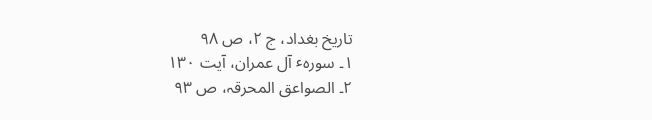تاریخ بغداد، ج ۲، ص ۹۸
۱۔ سورہٴ آل عمران، آیت ۱۳۰
۲۔ الصواعق المحرقہ، ص ۹۳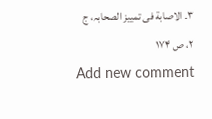۳۔ الاصابة فی تمییز الصحابہ، ج ۲، ص ۱۷۴
Add new comment